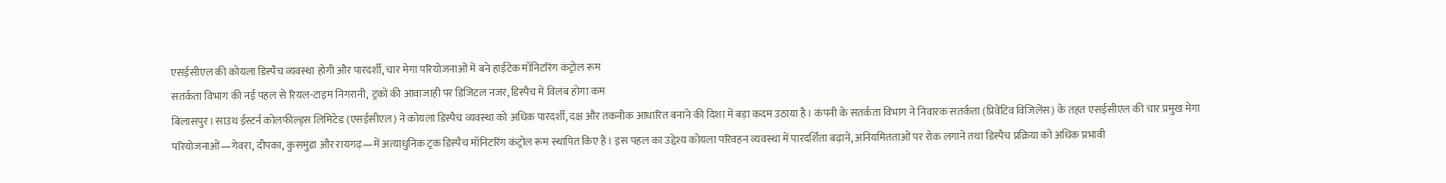एसईसीएल की कोयला डिस्पैच व्यवस्था होगी और पारदर्शी, चार मेगा परियोजनाओं में बने हाईटेक मॉनिटरिंग कंट्रोल रूम
सतर्कता विभाग की नई पहल से रियल-टाइम निगरानी, ट्रकों की आवाजाही पर डिजिटल नजर, डिस्पैच में विलंब होगा कम
बिलासपुर। साउथ ईस्टर्न कोलफील्ड्स लिमिटेड (एसईसीएल) ने कोयला डिस्पैच व्यवस्था को अधिक पारदर्शी, दक्ष और तकनीक आधारित बनाने की दिशा में बड़ा कदम उठाया है। कंपनी के सतर्कता विभाग ने निवारक सतर्कता (प्रिवेंटिव विजिलेंस) के तहत एसईसीएल की चार प्रमुख मेगा परियोजनाओं—गेवरा, दीपका, कुसमुंडा और रायगढ़—में अत्याधुनिक ट्रक डिस्पैच मॉनिटरिंग कंट्रोल रूम स्थापित किए हैं। इस पहल का उद्देश्य कोयला परिवहन व्यवस्था में पारदर्शिता बढ़ाने, अनियमितताओं पर रोक लगाने तथा डिस्पैच प्रक्रिया को अधिक प्रभावी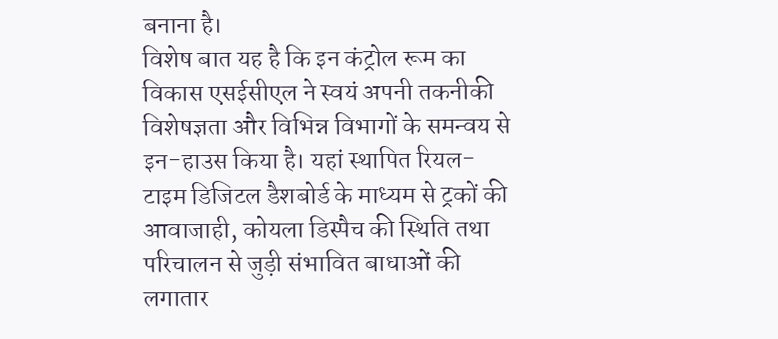बनाना है।
विशेष बात यह है कि इन कंट्रोल रूम का विकास एसईसीएल ने स्वयं अपनी तकनीकी विशेषज्ञता और विभिन्न विभागों के समन्वय से इन-हाउस किया है। यहां स्थापित रियल-टाइम डिजिटल डैशबोर्ड के माध्यम से ट्रकों की आवाजाही, कोयला डिस्पैच की स्थिति तथा परिचालन से जुड़ी संभावित बाधाओं की लगातार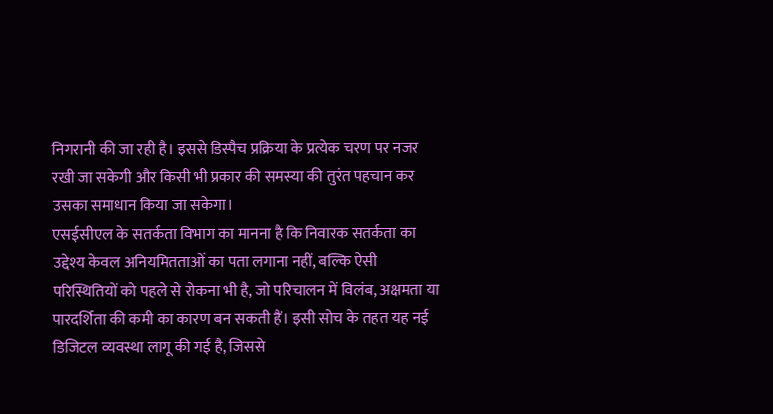निगरानी की जा रही है। इससे डिस्पैच प्रक्रिया के प्रत्येक चरण पर नजर रखी जा सकेगी और किसी भी प्रकार की समस्या की तुरंत पहचान कर उसका समाधान किया जा सकेगा।
एसईसीएल के सतर्कता विभाग का मानना है कि निवारक सतर्कता का उद्देश्य केवल अनियमितताओं का पता लगाना नहीं, बल्कि ऐसी परिस्थितियों को पहले से रोकना भी है, जो परिचालन में विलंब, अक्षमता या पारदर्शिता की कमी का कारण बन सकती हैं। इसी सोच के तहत यह नई डिजिटल व्यवस्था लागू की गई है, जिससे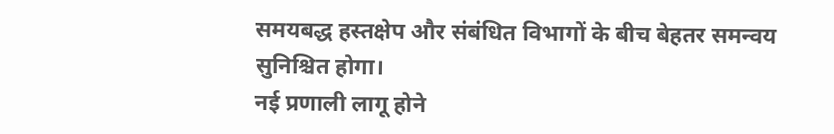समयबद्ध हस्तक्षेप और संबंधित विभागों के बीच बेहतर समन्वय सुनिश्चित होगा।
नई प्रणाली लागू होने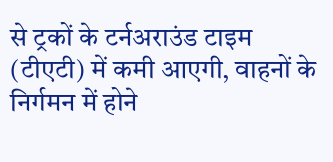से ट्रकों के टर्नअराउंड टाइम (टीएटी) में कमी आएगी, वाहनों के निर्गमन में होने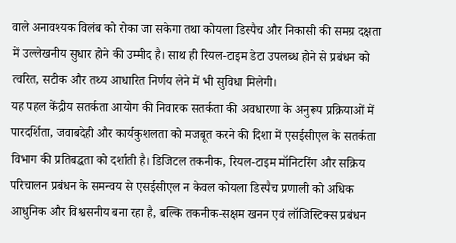वाले अनावश्यक विलंब को रोका जा सकेगा तथा कोयला डिस्पैच और निकासी की समग्र दक्षता में उल्लेखनीय सुधार होने की उम्मीद है। साथ ही रियल-टाइम डेटा उपलब्ध होने से प्रबंधन को त्वरित, सटीक और तथ्य आधारित निर्णय लेने में भी सुविधा मिलेगी।
यह पहल केंद्रीय सतर्कता आयोग की निवारक सतर्कता की अवधारणा के अनुरूप प्रक्रियाओं में पारदर्शिता, जवाबदेही और कार्यकुशलता को मजबूत करने की दिशा में एसईसीएल के सतर्कता विभाग की प्रतिबद्धता को दर्शाती है। डिजिटल तकनीक, रियल-टाइम मॉनिटरिंग और सक्रिय परिचालन प्रबंधन के समन्वय से एसईसीएल न केवल कोयला डिस्पैच प्रणाली को अधिक आधुनिक और विश्वसनीय बना रहा है, बल्कि तकनीक-सक्षम खनन एवं लॉजिस्टिक्स प्रबंधन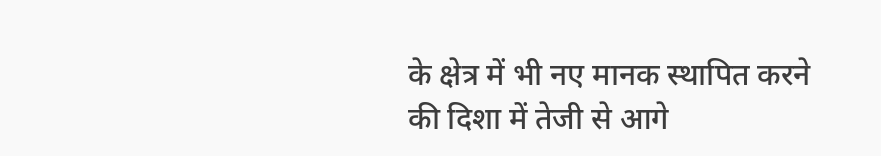के क्षेत्र में भी नए मानक स्थापित करने की दिशा में तेजी से आगे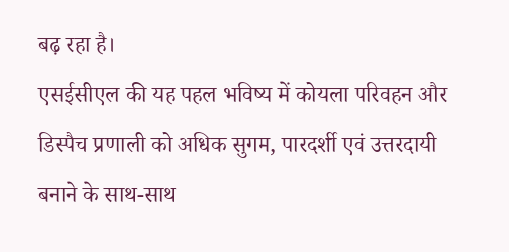बढ़ रहा है।
एसईसीएल की यह पहल भविष्य में कोयला परिवहन और डिस्पैच प्रणाली को अधिक सुगम, पारदर्शी एवं उत्तरदायी बनाने के साथ-साथ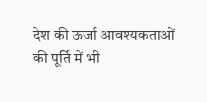देश की ऊर्जा आवश्यकताओं की पूर्ति में भी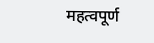महत्वपूर्ण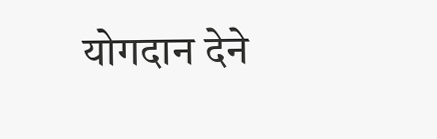योगदान देने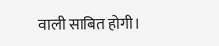वाली साबित होगी।